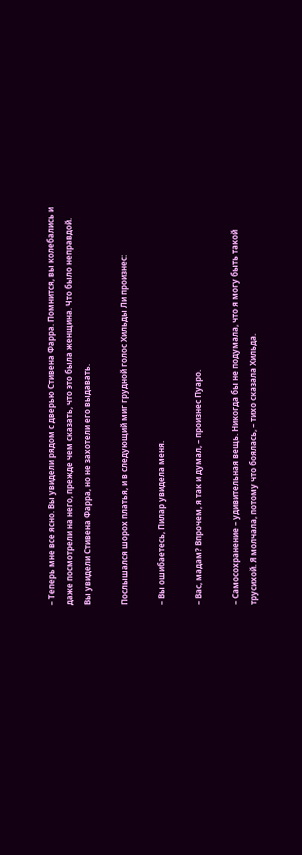– Теперь мне все ясно. Вы увидели рядом с дверью Стивена Фарра. Помнится, вы колебались и даже посмотрели на него, прежде чем сказать, что это была женщина. Что было неправдой. Вы увидели Стивена Фарра, но не захотели его выдавать.

Послышался шорох платья, и в следующий миг грудной голос Хильды Ли произнес:

– Вы ошибаетесь, Пилар увидела меня.

– Вас, мадам? Впрочем, я так и думал, – произнес Пуаро.

– Самосохранение – удивительная вещь. Никогда бы не подумала, что я могу быть такой трусихой. Я молчала, потому что боялась, – тихо сказала Хильда.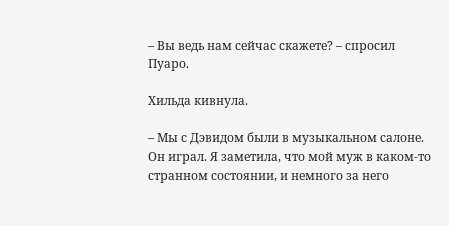– Вы ведь нам сейчас скажете? – спросил Пуаро.

Хильда кивнула.

– Мы с Дэвидом были в музыкальном салоне. Он играл. Я заметила, что мой муж в каком-то странном состоянии, и немного за него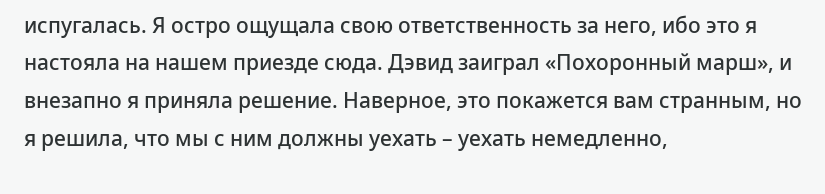испугалась. Я остро ощущала свою ответственность за него, ибо это я настояла на нашем приезде сюда. Дэвид заиграл «Похоронный марш», и внезапно я приняла решение. Наверное, это покажется вам странным, но я решила, что мы с ним должны уехать – уехать немедленно,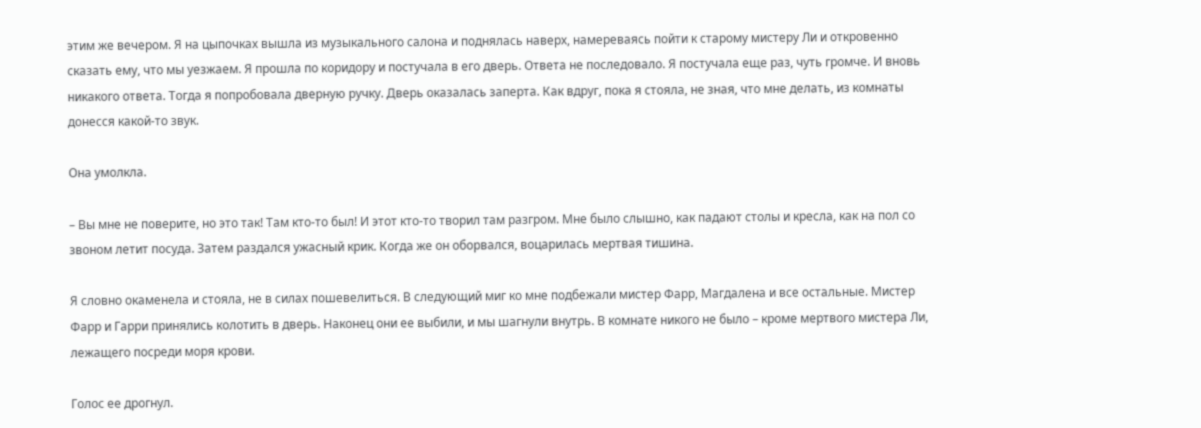этим же вечером. Я на цыпочках вышла из музыкального салона и поднялась наверх, намереваясь пойти к старому мистеру Ли и откровенно сказать ему, что мы уезжаем. Я прошла по коридору и постучала в его дверь. Ответа не последовало. Я постучала еще раз, чуть громче. И вновь никакого ответа. Тогда я попробовала дверную ручку. Дверь оказалась заперта. Как вдруг, пока я стояла, не зная, что мне делать, из комнаты донесся какой-то звук.

Она умолкла.

– Вы мне не поверите, но это так! Там кто-то был! И этот кто-то творил там разгром. Мне было слышно, как падают столы и кресла, как на пол со звоном летит посуда. Затем раздался ужасный крик. Когда же он оборвался, воцарилась мертвая тишина.

Я словно окаменела и стояла, не в силах пошевелиться. В следующий миг ко мне подбежали мистер Фарр, Магдалена и все остальные. Мистер Фарр и Гарри принялись колотить в дверь. Наконец они ее выбили, и мы шагнули внутрь. В комнате никого не было – кроме мертвого мистера Ли, лежащего посреди моря крови.

Голос ее дрогнул.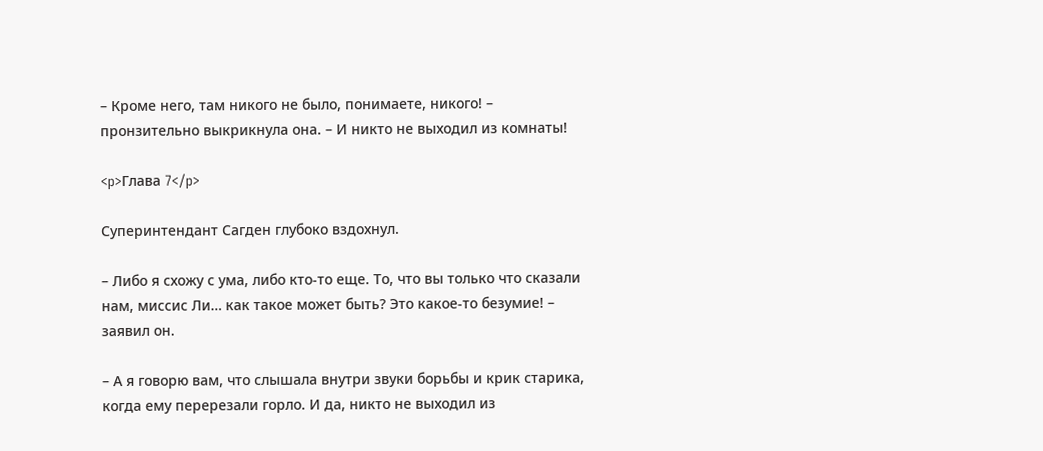– Кроме него, там никого не было, понимаете, никого! – пронзительно выкрикнула она. – И никто не выходил из комнаты!

<p>Глава 7</p>

Суперинтендант Сагден глубоко вздохнул.

– Либо я схожу с ума, либо кто-то еще. То, что вы только что сказали нам, миссис Ли… как такое может быть? Это какое-то безумие! – заявил он.

– А я говорю вам, что слышала внутри звуки борьбы и крик старика, когда ему перерезали горло. И да, никто не выходил из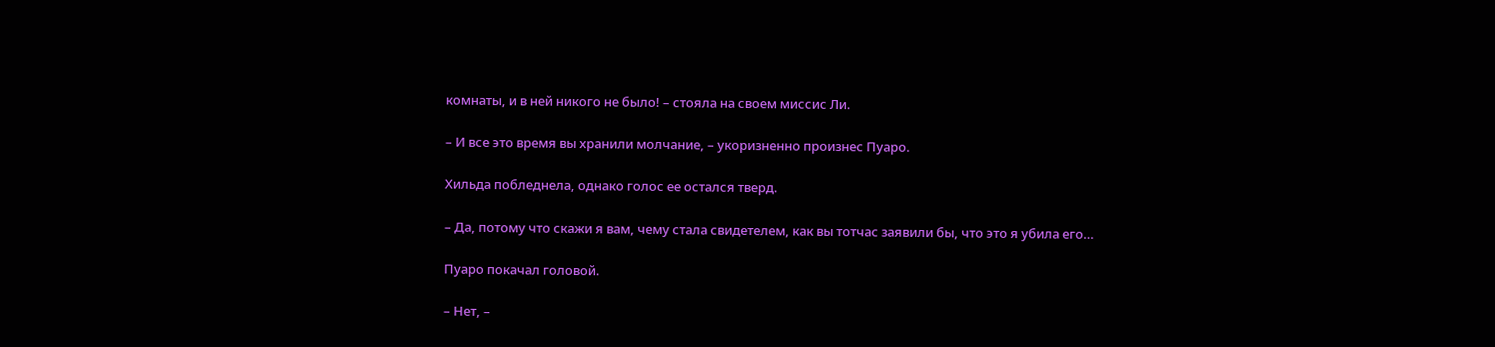комнаты, и в ней никого не было! – стояла на своем миссис Ли.

– И все это время вы хранили молчание, – укоризненно произнес Пуаро.

Хильда побледнела, однако голос ее остался тверд.

– Да, потому что скажи я вам, чему стала свидетелем, как вы тотчас заявили бы, что это я убила его…

Пуаро покачал головой.

– Нет, –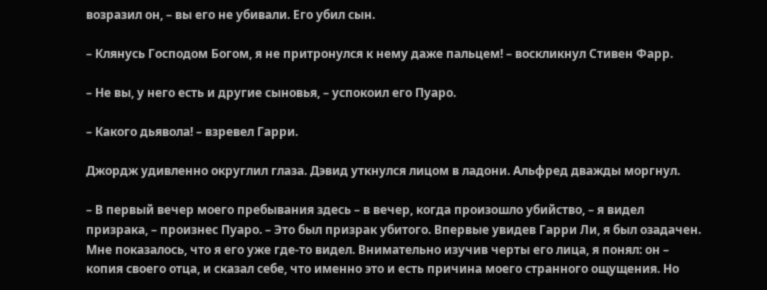возразил он, – вы его не убивали. Его убил сын.

– Клянусь Господом Богом, я не притронулся к нему даже пальцем! – воскликнул Стивен Фарр.

– Не вы, у него есть и другие сыновья, – успокоил его Пуаро.

– Какого дьявола! – взревел Гарри.

Джордж удивленно округлил глаза. Дэвид уткнулся лицом в ладони. Альфред дважды моргнул.

– В первый вечер моего пребывания здесь – в вечер, когда произошло убийство, – я видел призрака, – произнес Пуаро. – Это был призрак убитого. Впервые увидев Гарри Ли, я был озадачен. Мне показалось, что я его уже где-то видел. Внимательно изучив черты его лица, я понял: он – копия своего отца, и сказал себе, что именно это и есть причина моего странного ощущения. Но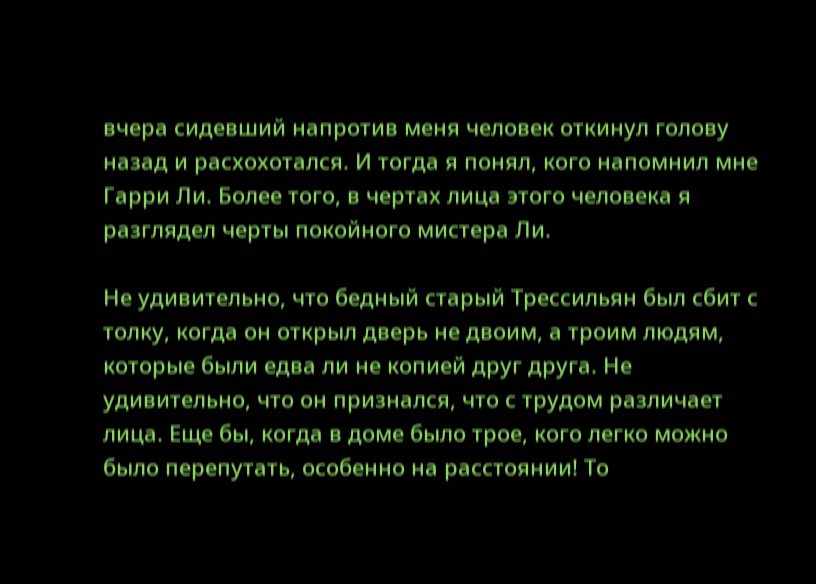вчера сидевший напротив меня человек откинул голову назад и расхохотался. И тогда я понял, кого напомнил мне Гарри Ли. Более того, в чертах лица этого человека я разглядел черты покойного мистера Ли.

Не удивительно, что бедный старый Трессильян был сбит с толку, когда он открыл дверь не двоим, а троим людям, которые были едва ли не копией друг друга. Не удивительно, что он признался, что с трудом различает лица. Еще бы, когда в доме было трое, кого легко можно было перепутать, особенно на расстоянии! То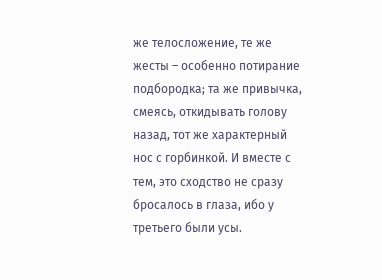же телосложение, те же жесты – особенно потирание подбородка; та же привычка, смеясь, откидывать голову назад, тот же характерный нос с горбинкой. И вместе с тем, это сходство не сразу бросалось в глаза, ибо у третьего были усы.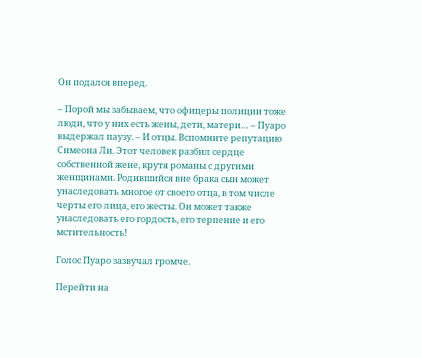Он подался вперед.

– Порой мы забываем, что офицеры полиции тоже люди, что у них есть жены, дети, матери… – Пуаро выдержал паузу. – И отцы. Вспомните репутацию Симеона Ли. Этот человек разбил сердце собственной жене, крутя романы с другими женщинами. Родившийся вне брака сын может унаследовать многое от своего отца, в том числе черты его лица, его жесты. Он может также унаследовать его гордость, его терпение и его мстительность!

Голос Пуаро зазвучал громче.

Перейти на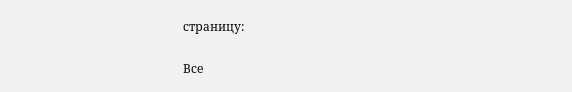страницу:

Все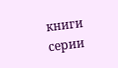книги серии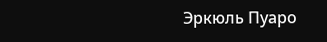Эркюль Пуаро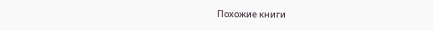Похожие книги